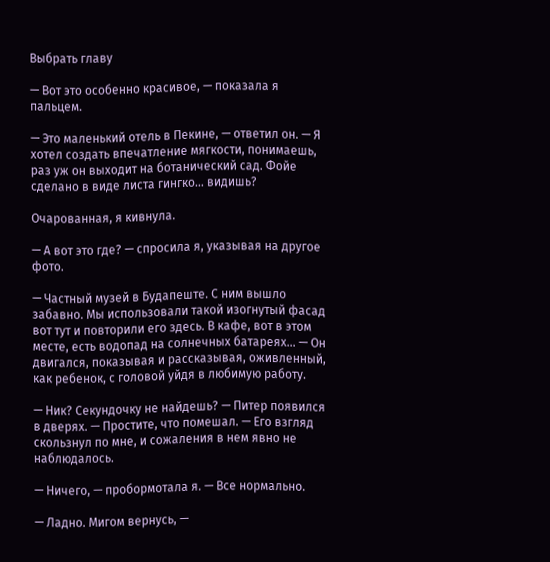Выбрать главу

— Вот это особенно красивое, — показала я пальцем.

— Это маленький отель в Пекине, — ответил он. — Я хотел создать впечатление мягкости, понимаешь, раз уж он выходит на ботанический сад. Фойе сделано в виде листа гингко… видишь?

Очарованная, я кивнула.

— А вот это где? — спросила я, указывая на другое фото.

— Частный музей в Будапеште. С ним вышло забавно. Мы использовали такой изогнутый фасад вот тут и повторили его здесь. В кафе, вот в этом месте, есть водопад на солнечных батареях… — Он двигался, показывая и рассказывая, оживленный, как ребенок, с головой уйдя в любимую работу.

— Ник? Секундочку не найдешь? — Питер появился в дверях. — Простите, что помешал. — Его взгляд скользнул по мне, и сожаления в нем явно не наблюдалось.

— Ничего, — пробормотала я. — Все нормально.

— Ладно. Мигом вернусь, —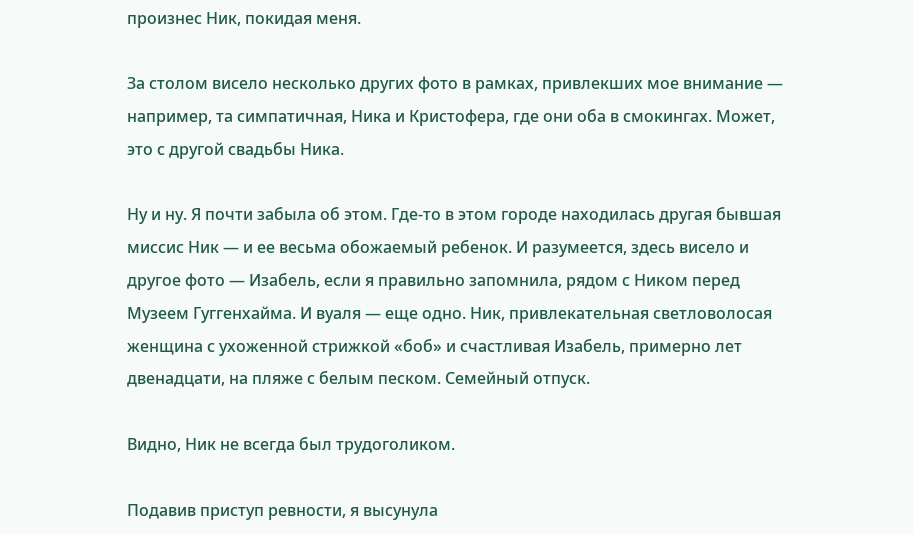произнес Ник, покидая меня.

За столом висело несколько других фото в рамках, привлекших мое внимание — например, та симпатичная, Ника и Кристофера, где они оба в смокингах. Может, это с другой свадьбы Ника.

Ну и ну. Я почти забыла об этом. Где-то в этом городе находилась другая бывшая миссис Ник — и ее весьма обожаемый ребенок. И разумеется, здесь висело и другое фото — Изабель, если я правильно запомнила, рядом с Ником перед Музеем Гуггенхайма. И вуаля — еще одно. Ник, привлекательная светловолосая женщина с ухоженной стрижкой «боб» и счастливая Изабель, примерно лет двенадцати, на пляже с белым песком. Семейный отпуск.

Видно, Ник не всегда был трудоголиком.

Подавив приступ ревности, я высунула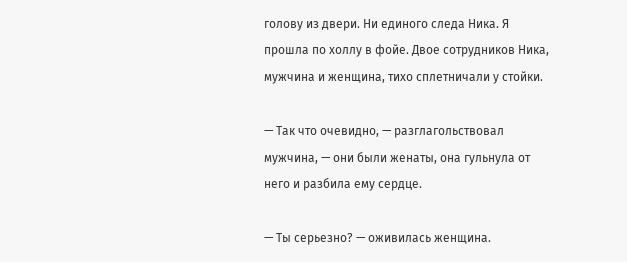голову из двери. Ни единого следа Ника. Я прошла по холлу в фойе. Двое сотрудников Ника, мужчина и женщина, тихо сплетничали у стойки.

— Так что очевидно, — разглагольствовал мужчина, — они были женаты, она гульнула от него и разбила ему сердце.

— Ты серьезно? — оживилась женщина.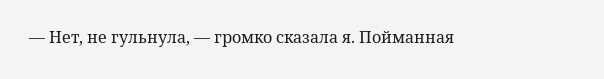— Нет, не гульнула, — громко сказала я. Пойманная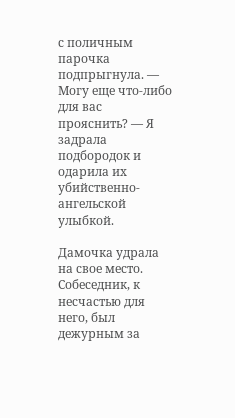с поличным парочка подпрыгнула. — Могу еще что-либо для вас прояснить? — Я задрала подбородок и одарила их убийственно-ангельской улыбкой.

Дамочка удрала на свое место. Собеседник, к несчастью для него, был дежурным за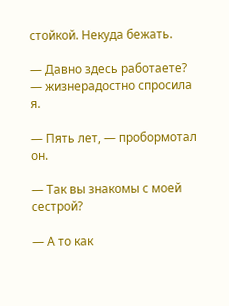стойкой. Некуда бежать.

— Давно здесь работаете? — жизнерадостно спросила я.

— Пять лет, — пробормотал он.

— Так вы знакомы с моей сестрой?

— А то как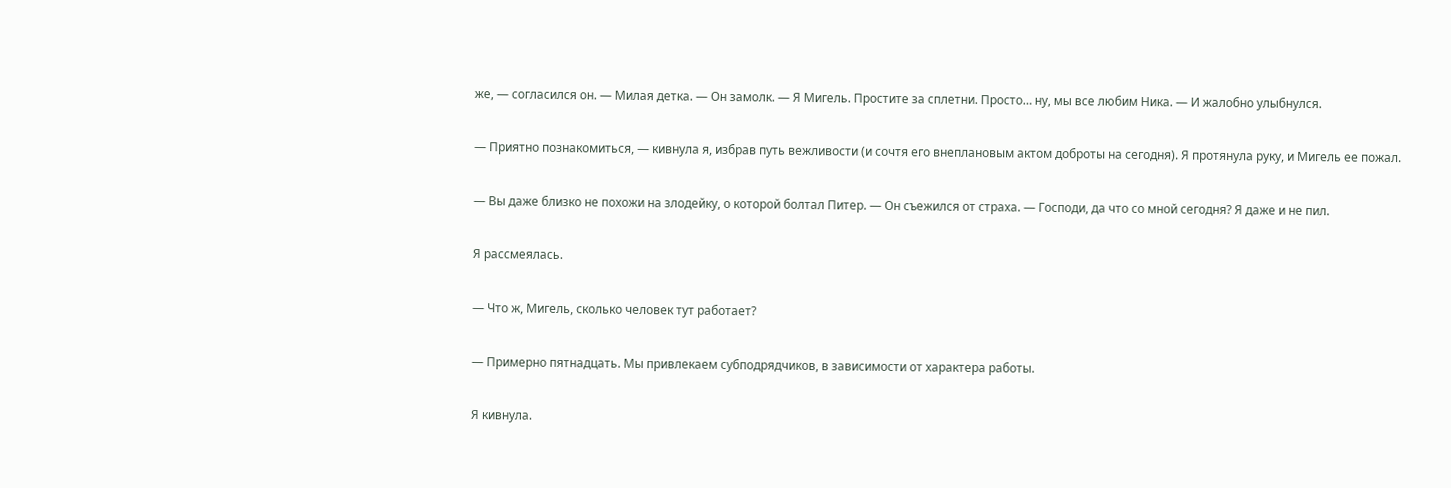же, — согласился он. — Милая детка. — Он замолк. — Я Мигель. Простите за сплетни. Просто… ну, мы все любим Ника. — И жалобно улыбнулся.

— Приятно познакомиться, — кивнула я, избрав путь вежливости (и сочтя его внеплановым актом доброты на сегодня). Я протянула руку, и Мигель ее пожал.

— Вы даже близко не похожи на злодейку, о которой болтал Питер. — Он съежился от страха. — Господи, да что со мной сегодня? Я даже и не пил.

Я рассмеялась.

— Что ж, Мигель, сколько человек тут работает?

— Примерно пятнадцать. Мы привлекаем субподрядчиков, в зависимости от характера работы.

Я кивнула.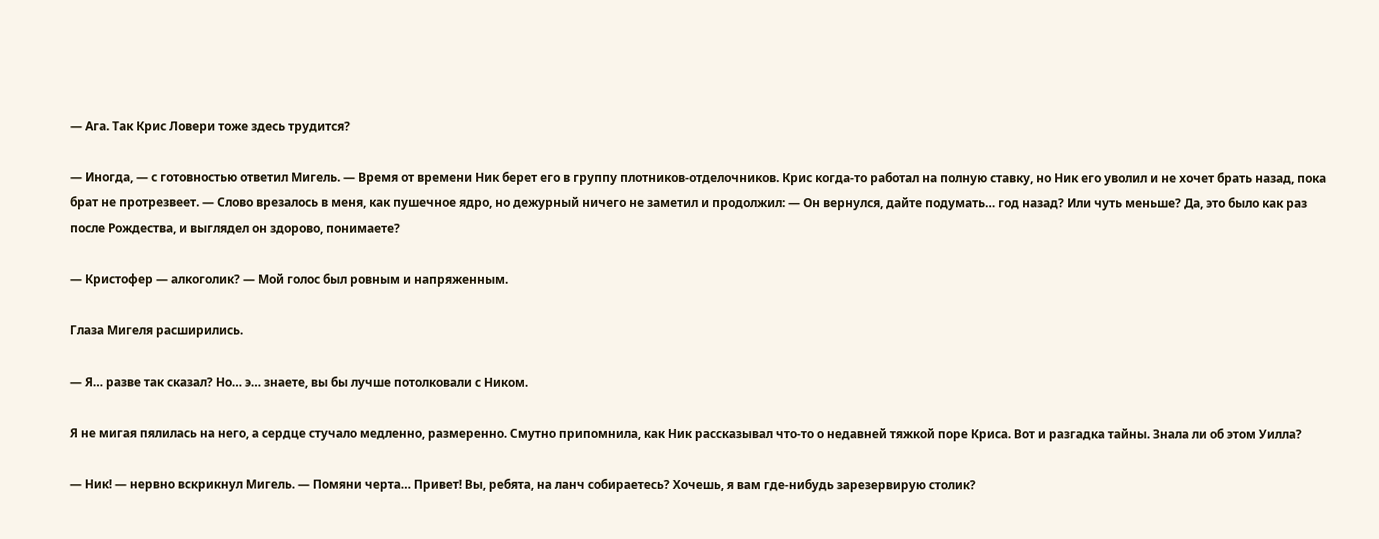— Ага. Так Крис Ловери тоже здесь трудится?

— Иногда, — с готовностью ответил Мигель. — Время от времени Ник берет его в группу плотников-отделочников. Крис когда-то работал на полную ставку, но Ник его уволил и не хочет брать назад, пока брат не протрезвеет. — Слово врезалось в меня, как пушечное ядро, но дежурный ничего не заметил и продолжил: — Он вернулся, дайте подумать… год назад? Или чуть меньше? Да, это было как раз после Рождества, и выглядел он здорово, понимаете?

— Кристофер — алкоголик? — Мой голос был ровным и напряженным.

Глаза Мигеля расширились.

— Я… разве так сказал? Но… э… знаете, вы бы лучше потолковали с Ником.

Я не мигая пялилась на него, а сердце стучало медленно, размеренно. Смутно припомнила, как Ник рассказывал что-то о недавней тяжкой поре Криса. Вот и разгадка тайны. Знала ли об этом Уилла?

— Ник! — нервно вскрикнул Мигель. — Помяни черта… Привет! Вы, ребята, на ланч собираетесь? Хочешь, я вам где-нибудь зарезервирую столик?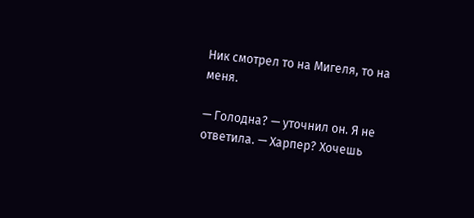Ник смотрел то на Мигеля, то на меня.

— Голодна? — уточнил он. Я не ответила. — Харпер? Хочешь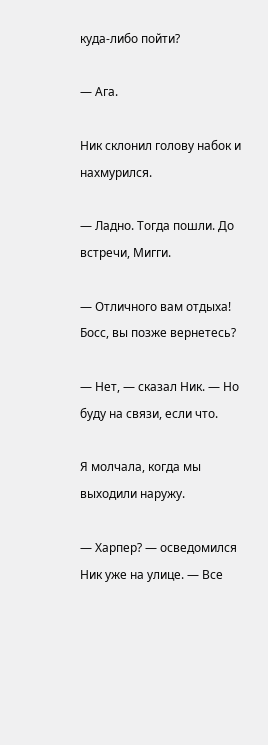куда-либо пойти?

— Ага.

Ник склонил голову набок и нахмурился.

— Ладно. Тогда пошли. До встречи, Мигги.

— Отличного вам отдыха! Босс, вы позже вернетесь?

— Нет, — сказал Ник. — Но буду на связи, если что.

Я молчала, когда мы выходили наружу.

— Харпер? — осведомился Ник уже на улице. — Все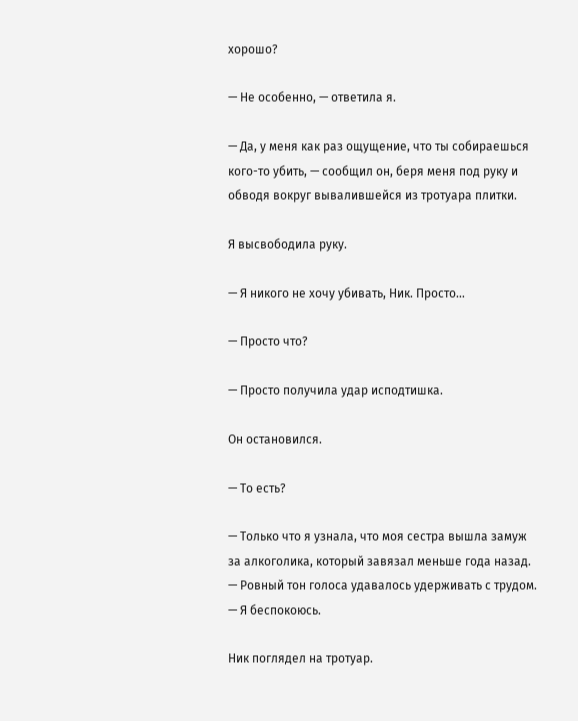хорошо?

— Не особенно, — ответила я.

— Да, у меня как раз ощущение, что ты собираешься кого-то убить, — сообщил он, беря меня под руку и обводя вокруг вывалившейся из тротуара плитки.

Я высвободила руку.

— Я никого не хочу убивать, Ник. Просто…

— Просто что?

— Просто получила удар исподтишка.

Он остановился.

— То есть?

— Только что я узнала, что моя сестра вышла замуж за алкоголика, который завязал меньше года назад. — Ровный тон голоса удавалось удерживать с трудом. — Я беспокоюсь.

Ник поглядел на тротуар.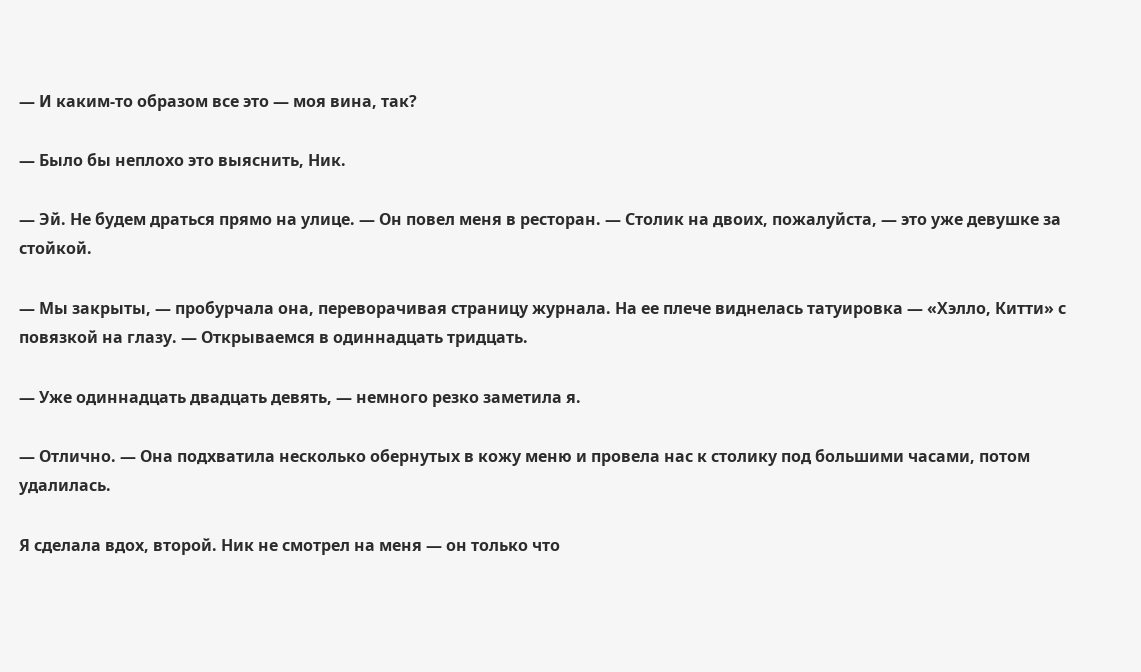— И каким-то образом все это — моя вина, так?

— Было бы неплохо это выяснить, Ник.

— Эй. Не будем драться прямо на улице. — Он повел меня в ресторан. — Столик на двоих, пожалуйста, — это уже девушке за стойкой.

— Мы закрыты, — пробурчала она, переворачивая страницу журнала. На ее плече виднелась татуировка — «Хэлло, Китти» с повязкой на глазу. — Открываемся в одиннадцать тридцать.

— Уже одиннадцать двадцать девять, — немного резко заметила я.

— Отлично. — Она подхватила несколько обернутых в кожу меню и провела нас к столику под большими часами, потом удалилась.

Я сделала вдох, второй. Ник не смотрел на меня — он только что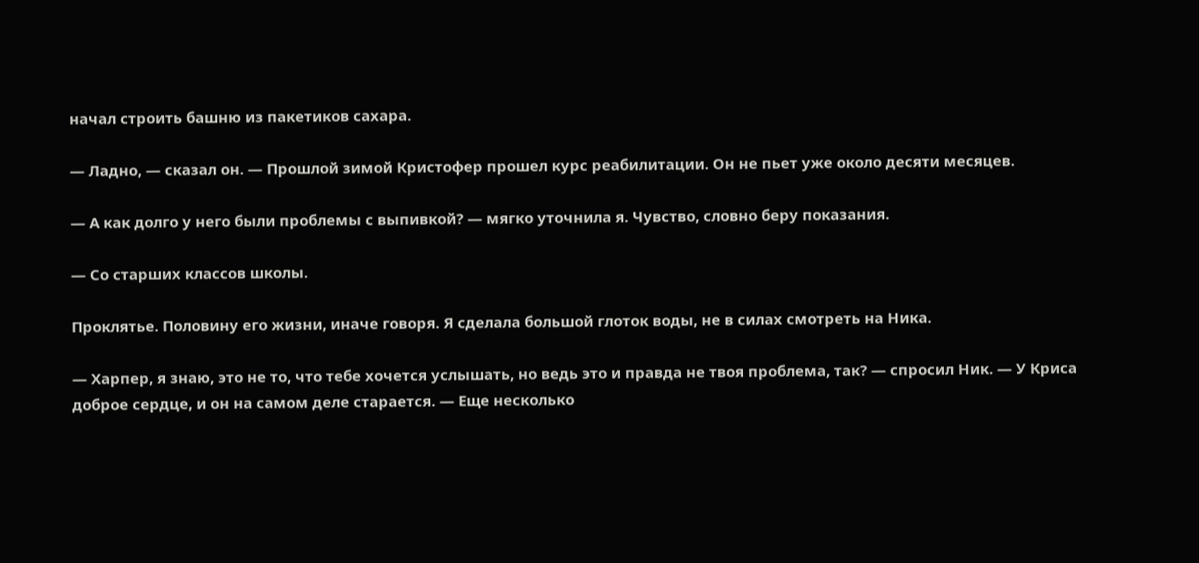начал строить башню из пакетиков сахара.

— Ладно, — сказал он. — Прошлой зимой Кристофер прошел курс реабилитации. Он не пьет уже около десяти месяцев.

— А как долго у него были проблемы с выпивкой? — мягко уточнила я. Чувство, словно беру показания.

— Со старших классов школы.

Проклятье. Половину его жизни, иначе говоря. Я сделала большой глоток воды, не в силах смотреть на Ника.

— Харпер, я знаю, это не то, что тебе хочется услышать, но ведь это и правда не твоя проблема, так? — спросил Ник. — У Криса доброе сердце, и он на самом деле старается. — Еще несколько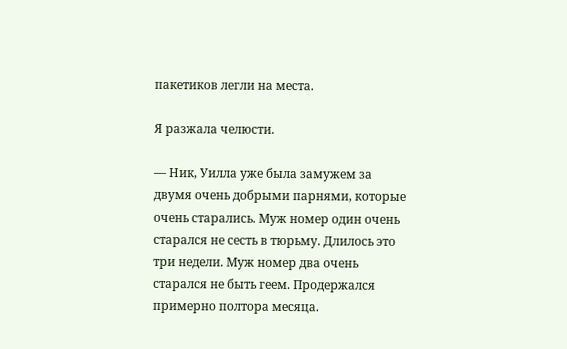пакетиков легли на места.

Я разжала челюсти.

— Ник, Уилла уже была замужем за двумя очень добрыми парнями, которые очень старались. Муж номер один очень старался не сесть в тюрьму. Длилось это три недели. Муж номер два очень старался не быть геем. Продержался примерно полтора месяца.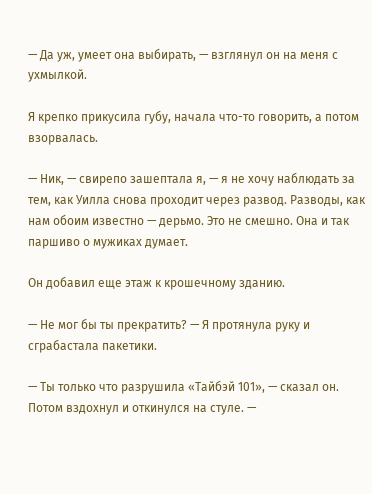— Да уж, умеет она выбирать, — взглянул он на меня с ухмылкой.

Я крепко прикусила губу, начала что-то говорить, а потом взорвалась.

— Ник, — свирепо зашептала я, — я не хочу наблюдать за тем, как Уилла снова проходит через развод. Разводы, как нам обоим известно — дерьмо. Это не смешно. Она и так паршиво о мужиках думает.

Он добавил еще этаж к крошечному зданию.

— Не мог бы ты прекратить? — Я протянула руку и сграбастала пакетики.

— Ты только что разрушила «Тайбэй 101», — сказал он. Потом вздохнул и откинулся на стуле. —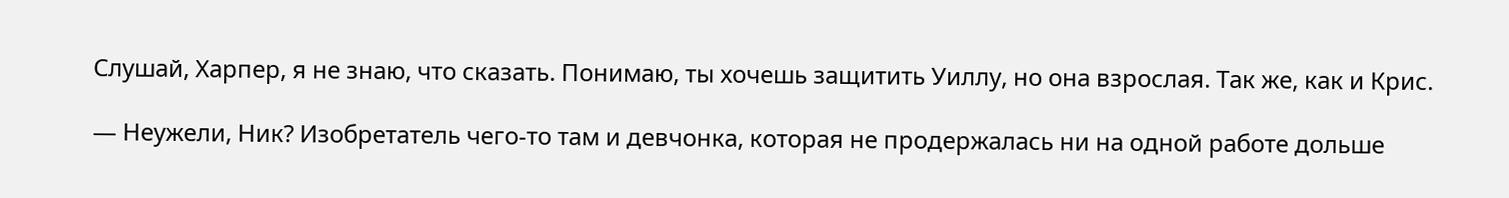Слушай, Харпер, я не знаю, что сказать. Понимаю, ты хочешь защитить Уиллу, но она взрослая. Так же, как и Крис.

— Неужели, Ник? Изобретатель чего-то там и девчонка, которая не продержалась ни на одной работе дольше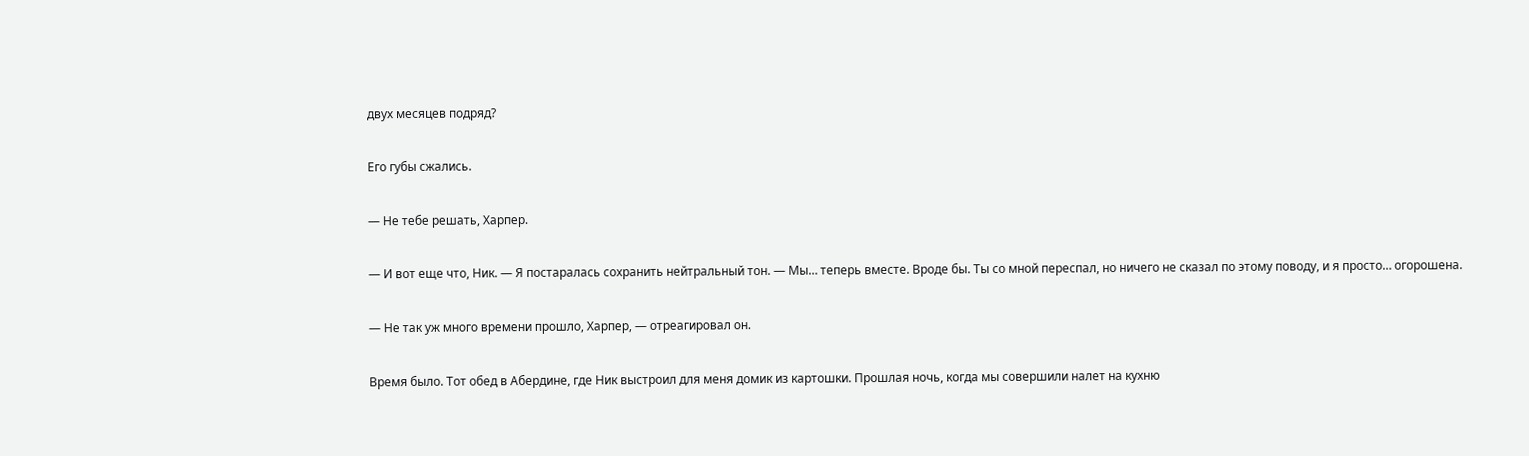двух месяцев подряд?

Его губы сжались.

— Не тебе решать, Харпер.

— И вот еще что, Ник. — Я постаралась сохранить нейтральный тон. — Мы… теперь вместе. Вроде бы. Ты со мной переспал, но ничего не сказал по этому поводу, и я просто… огорошена.

— Не так уж много времени прошло, Харпер, — отреагировал он.

Время было. Тот обед в Абердине, где Ник выстроил для меня домик из картошки. Прошлая ночь, когда мы совершили налет на кухню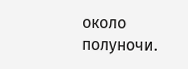около полуночи.